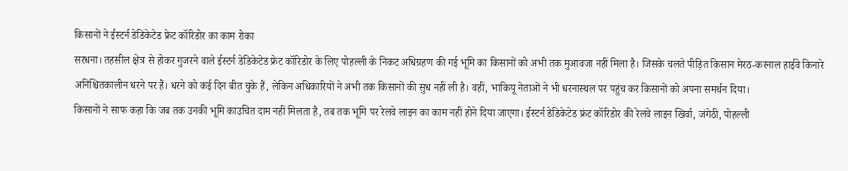किसानों ने ईस्टर्न डेडिकेटेड फ्रेट कॉरिडोर का काम रोका
सरधना। तहसील क्षेत्र से होकर गुजरने वाले ईस्टर्न डेडिकेटेड फ्रेट कॉरिडोर के लिए पोहल्ली के निकट अधिग्रहण की गई भूमि का किसानों को अभी तक मुआवजा नहीं मिला है। जिसके चलते पीड़ित किसान मेरठ-करनाल हाईवे किनारे अनिश्चितकालीन धरने पर हैं। धरने को कई दिन बीत चुके हैं, लेकिन अधिकारियों ने अभी तक किसानों की सुध नहीं ली है। वहीं, भाकियू नेताओं ने भी धरनास्थल पर पहुंच कर किसानों को अपना समर्थन दिया।
किसानों ने साफ कहा कि जब तक उनकी भूमि काउचित दाम नहीं मिलता है, तब तक भूमि पर रेलवे लाइन का काम नहीं होने दिया जाएगा। ईस्टर्न डेडिकेटेड फ्रंट कॉरिडोर की रेलवे लाइन खिर्वा, जंगेठी, पोहल्ली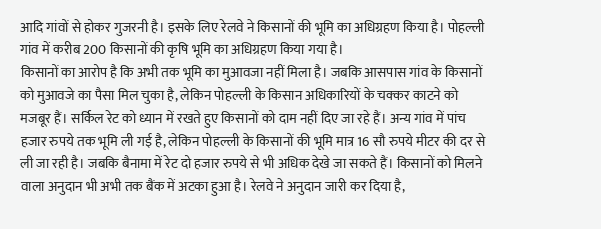आदि गांवों से होकर गुजरनी है। इसके लिए रेलवे ने किसानों की भूमि का अधिग्रहण किया है। पोहल्ली गांव में करीब 200 किसानों की कृषि भूमि का अधिग्रहण किया गया है।
किसानों का आरोप है कि अभी तक भूमि का मुआवजा नहीं मिला है। जबकि आसपास गांव के किसानों को मुआवजे का पैसा मिल चुका है, लेकिन पोहल्ली के किसान अधिकारियों के चक्कर काटने को मजबूर हैं। सर्किल रेट को ध्यान में रखते हुए किसानों को दाम नहीं दिए जा रहे हैं। अन्य गांव में पांच हजार रुपये तक भूमि ली गई है, लेकिन पोहल्ली के किसानों की भूमि मात्र 16 सौ रुपये मीटर की दर से ली जा रही है। जबकि बैनामा में रेट दो हजार रुपये से भी अधिक देखे जा सकते हैं। किसानों को मिलने वाला अनुदान भी अभी तक बैंक में अटका हुआ है। रेलवे ने अनुदान जारी कर दिया है,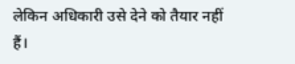लेकिन अधिकारी उसे देने को तैयार नहीं हैं।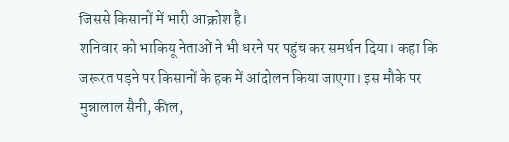जिससे किसानों में भारी आक्रोश है।
शनिवार को भाकियू नेताओं ने भी धरने पर पहुंच कर समर्थन दिया। कहा कि जरूरत पड़ने पर किसानों के हक में आंदोलन किया जाएगा। इस मौके पर मुन्नालाल सैनी, कील,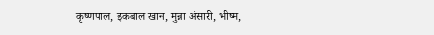कृष्णपाल, इकबाल खान, मुन्ना अंसारी, भीष्म,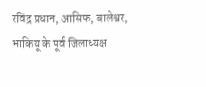रविंद्र प्रधान, आसिफ, बालेश्वर, भाकियू के पूर्व जिलाध्यक्ष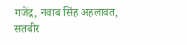गजेंद्र, नवाब सिंह अहलावत, सतबीर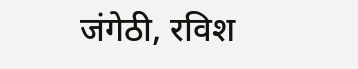जंगेठी, रविश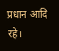प्रधान आदि रहे।